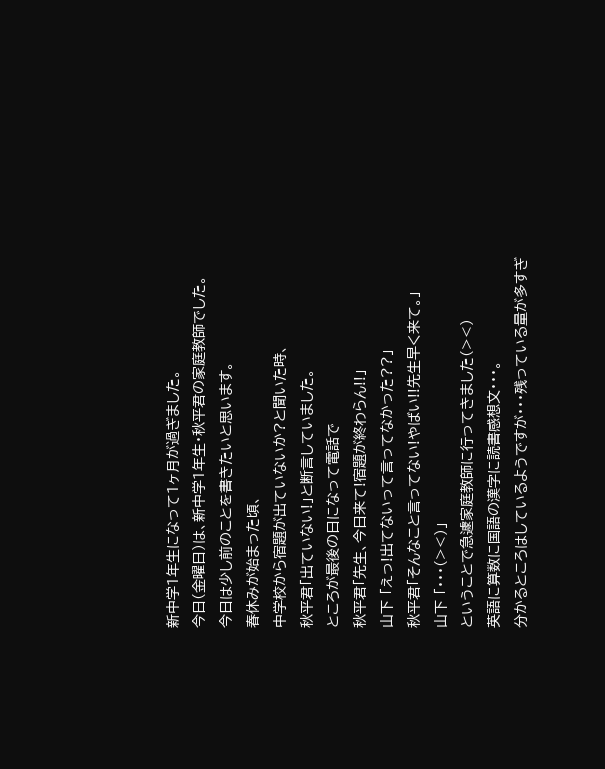新中学1年生になって1ヶ月が過ぎました。
今日(金曜日)は、新中学1年生・秋平君の家庭教師でした。
今日は少し前のことを書きたいと思います。
春休みが始まった頃、
中学校から宿題が出ていないか?と聞いた時、
秋平君「出ていない!」と断言していました。
ところが最後の日になって電話で
秋平君「先生、今日来て!宿題が終わらん!!」
山下 「えっ!出てないって言ってなかった??」
秋平君「そんなこと言ってない!やばい!!先生早く来て。」
山下 「・・・(><)」
ということで急遽家庭教師に行ってきました(><)
英語に算数に国語の漢字に読書感想文・・・。
分かるところはしているようですが・・・残っている量が多すぎ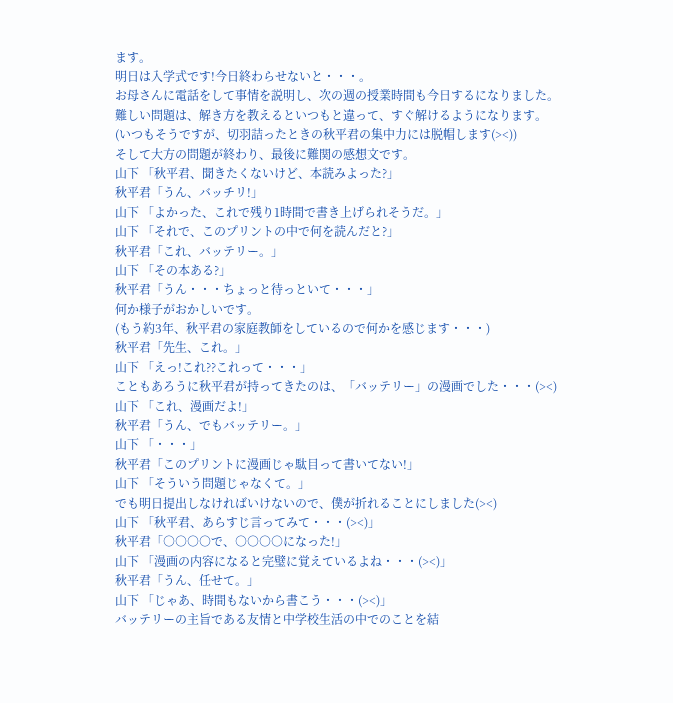ます。
明日は入学式です!今日終わらせないと・・・。
お母さんに電話をして事情を説明し、次の週の授業時間も今日するになりました。
難しい問題は、解き方を教えるといつもと違って、すぐ解けるようになります。
(いつもそうですが、切羽詰ったときの秋平君の集中力には脱帽します(><))
そして大方の問題が終わり、最後に難関の感想文です。
山下 「秋平君、聞きたくないけど、本読みよった?」
秋平君「うん、バッチリ!」
山下 「よかった、これで残り1時間で書き上げられそうだ。」
山下 「それで、このプリントの中で何を読んだと?」
秋平君「これ、バッテリー。」
山下 「その本ある?」
秋平君「うん・・・ちょっと待っといて・・・」
何か様子がおかしいです。
(もう約3年、秋平君の家庭教師をしているので何かを感じます・・・)
秋平君「先生、これ。」
山下 「えっ!これ??これって・・・」
こともあろうに秋平君が持ってきたのは、「バッテリー」の漫画でした・・・(><)
山下 「これ、漫画だよ!」
秋平君「うん、でもバッテリー。」
山下 「・・・」
秋平君「このプリントに漫画じゃ駄目って書いてない!」
山下 「そういう問題じゃなくて。」
でも明日提出しなければいけないので、僕が折れることにしました(><)
山下 「秋平君、あらすじ言ってみて・・・(><)」
秋平君「○○○○で、○○○○になった!」
山下 「漫画の内容になると完璧に覚えているよね・・・(><)」
秋平君「うん、任せて。」
山下 「じゃあ、時間もないから書こう・・・(><)」
バッテリーの主旨である友情と中学校生活の中でのことを結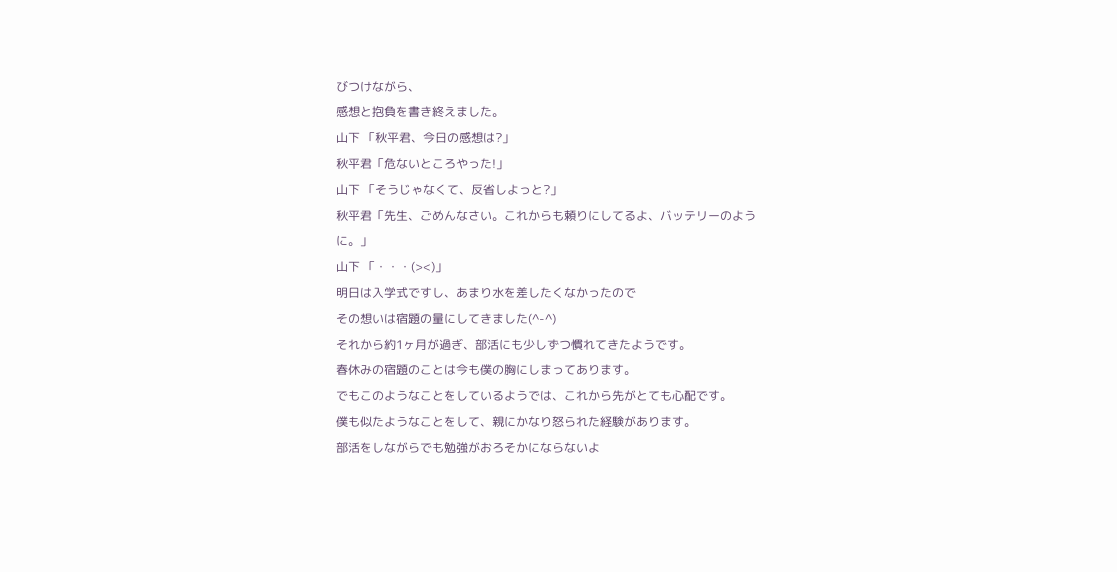びつけながら、
感想と抱負を書き終えました。
山下 「秋平君、今日の感想は?」
秋平君「危ないところやった!」
山下 「そうじゃなくて、反省しよっと?」
秋平君「先生、ごめんなさい。これからも頼りにしてるよ、バッテリーのように。」
山下 「・・・(><)」
明日は入学式ですし、あまり水を差したくなかったので
その想いは宿題の量にしてきました(^-^)
それから約1ヶ月が過ぎ、部活にも少しずつ慣れてきたようです。
春休みの宿題のことは今も僕の胸にしまってあります。
でもこのようなことをしているようでは、これから先がとても心配です。
僕も似たようなことをして、親にかなり怒られた経験があります。
部活をしながらでも勉強がおろそかにならないよ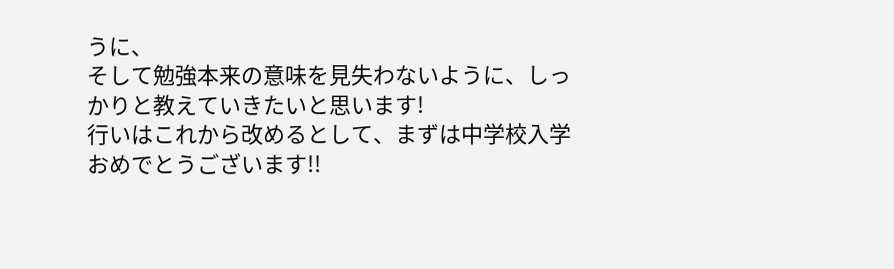うに、
そして勉強本来の意味を見失わないように、しっかりと教えていきたいと思います!
行いはこれから改めるとして、まずは中学校入学おめでとうございます!!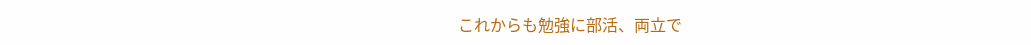これからも勉強に部活、両立で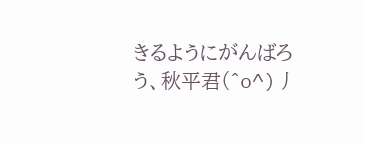きるようにがんばろう、秋平君(^o^)丿